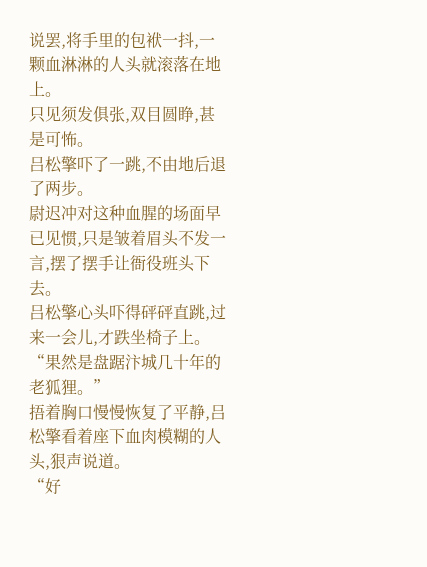说罢,将手里的包袱一抖,一颗血淋淋的人头就滚落在地上。
只见须发俱张,双目圆睁,甚是可怖。
吕松擎吓了一跳,不由地后退了两步。
尉迟冲对这种血腥的场面早已见惯,只是皱着眉头不发一言,摆了摆手让衙役班头下去。
吕松擎心头吓得砰砰直跳,过来一会儿,才跌坐椅子上。
“果然是盘踞汴城几十年的老狐狸。”
捂着胸口慢慢恢复了平静,吕松擎看着座下血肉模糊的人头,狠声说道。
“好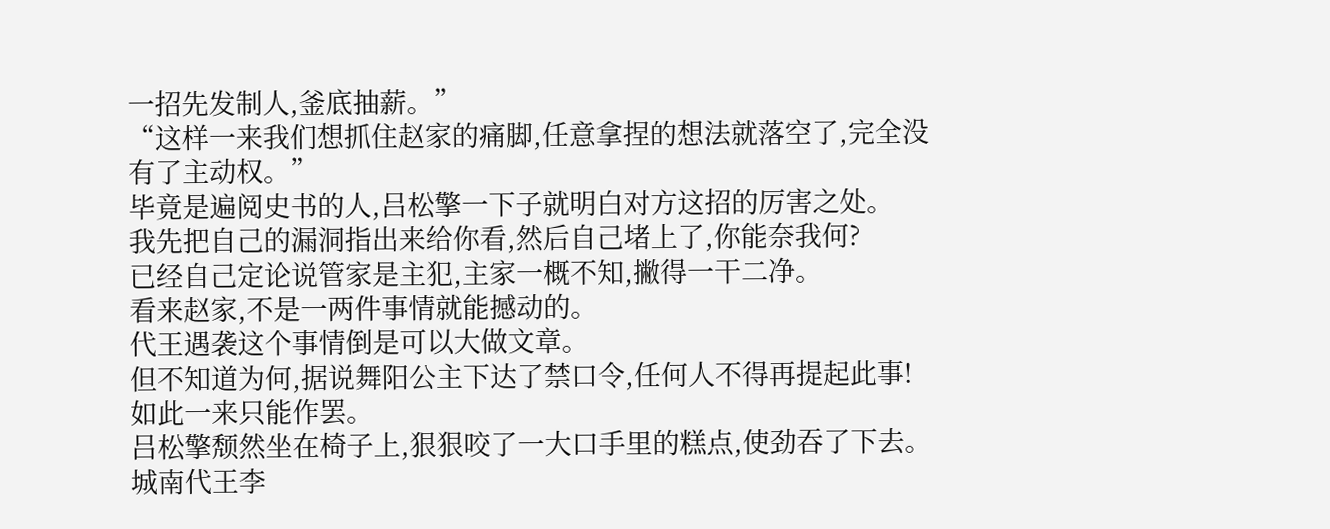一招先发制人,釜底抽薪。”
“这样一来我们想抓住赵家的痛脚,任意拿捏的想法就落空了,完全没有了主动权。”
毕竟是遍阅史书的人,吕松擎一下子就明白对方这招的厉害之处。
我先把自己的漏洞指出来给你看,然后自己堵上了,你能奈我何?
已经自己定论说管家是主犯,主家一概不知,撇得一干二净。
看来赵家,不是一两件事情就能撼动的。
代王遇袭这个事情倒是可以大做文章。
但不知道为何,据说舞阳公主下达了禁口令,任何人不得再提起此事!
如此一来只能作罢。
吕松擎颓然坐在椅子上,狠狠咬了一大口手里的糕点,使劲吞了下去。
城南代王李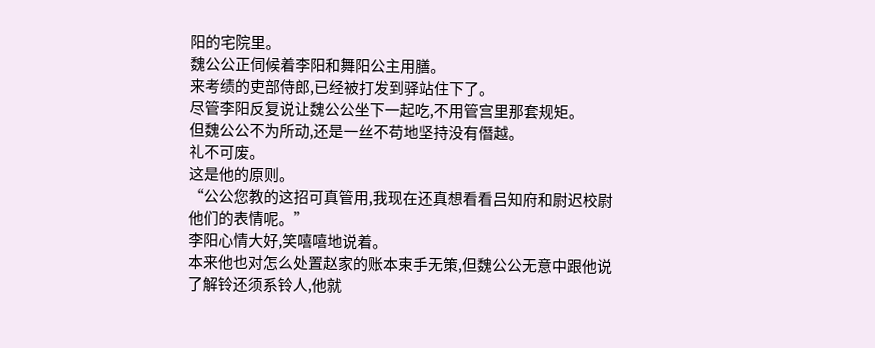阳的宅院里。
魏公公正伺候着李阳和舞阳公主用膳。
来考绩的吏部侍郎,已经被打发到驿站住下了。
尽管李阳反复说让魏公公坐下一起吃,不用管宫里那套规矩。
但魏公公不为所动,还是一丝不苟地坚持没有僭越。
礼不可废。
这是他的原则。
“公公您教的这招可真管用,我现在还真想看看吕知府和尉迟校尉他们的表情呢。”
李阳心情大好,笑嘻嘻地说着。
本来他也对怎么处置赵家的账本束手无策,但魏公公无意中跟他说了解铃还须系铃人,他就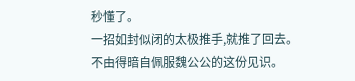秒懂了。
一招如封似闭的太极推手,就推了回去。
不由得暗自佩服魏公公的这份见识。